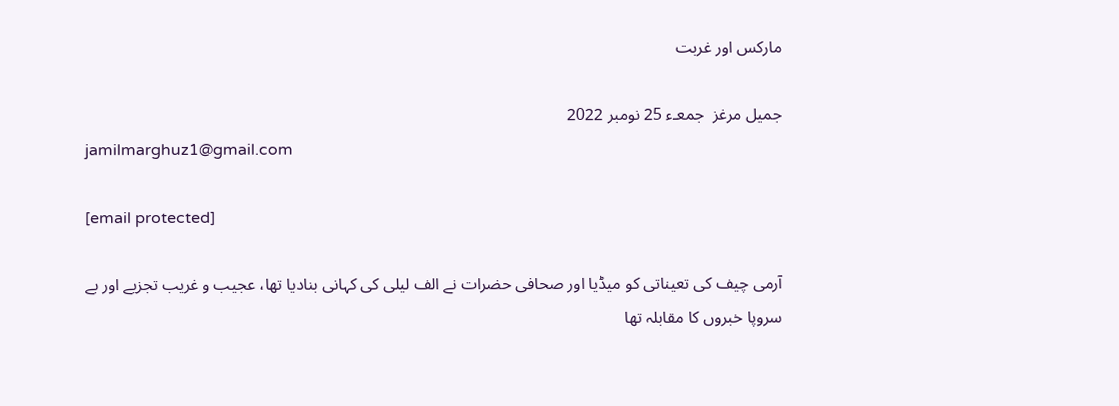مارکس اور غربت

جمیل مرغز  جمعـء 25 نومبر 2022
jamilmarghuz1@gmail.com

[email protected]

آرمی چیف کی تعیناتی کو میڈیا اور صحافی حضرات نے الف لیلی کی کہانی بنادیا تھا، عجیب و غریب تجزیے اور بے سروپا خبروں کا مقابلہ تھا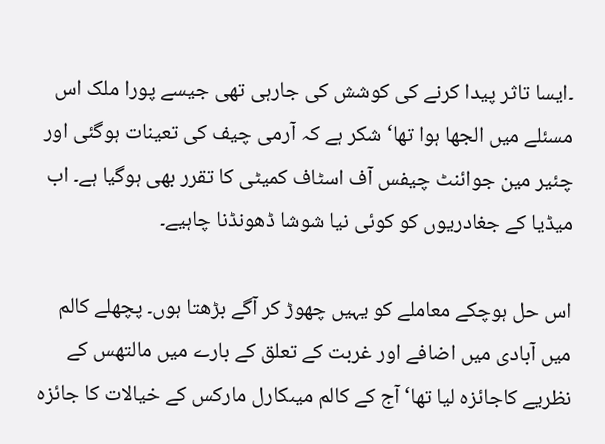۔ایسا تاثر پیدا کرنے کی کوشش کی جارہی تھی جیسے پورا ملک اس مسئلے میں الجھا ہوا تھا‘شکر ہے کہ آرمی چیف کی تعینات ہوگئی اور چئیر مین جوائنٹ چیفس آف اسٹاف کمیٹی کا تقرر بھی ہوگیا ہے۔ اب میڈیا کے جغادریوں کو کوئی نیا شوشا ڈھونڈنا چاہیے۔

اس حل ہوچکے معاملے کو یہیں چھوڑ کر آگے بڑھتا ہوں۔ پچھلے کالم میں آبادی میں اضافے اور غربت کے تعلق کے بارے میں مالتھس کے نظریے کاجائزہ لیا تھا‘ آج کے کالم میںکارل مارکس کے خیالات کا جائزہ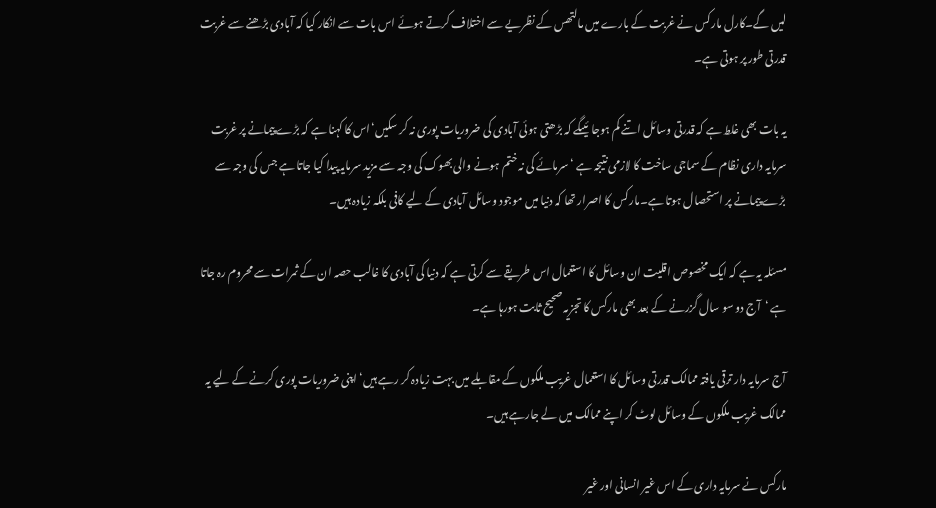لیں گے۔کارل مارکس نے غربت کے بارے میں مالتھس کے نظریے سے اختلاف کرتے ہوئے اس بات سے انکار کیا کہ آبادی بڑھنے سے غربت قدرتی طور پر ہوتی ہے۔

یہ بات بھی غلط ہے کہ قدرتی وسائل اتنے کم ہوجا ئیںگے کہ بڑھتی ہوئی آبادی کی ضروریات پوری نہ کر سکیں‘اس کا کہنا ہے کہ بڑے پیمانے پر غربت سرمایہ داری نظام کے سماجی ساخت کا لازمی نتیجہ ہے ‘سرمائے کی نہ ختم ہونے والی بھوک کی وجہ سے مزید سرمایہ پیدا کیا جاتا ہے جس کی وجہ سے بڑے پیمانے پر استحصال ہوتا ہے۔مارکس کا اصرار تھا کہ دنیا میں موجود وسائل آبادی کے لیے کافی بلکہ زیادہ ہیں۔

مسئلہ یہ ہے کہ ایک مخصوص اقلیت ان وسائل کا استعمال اس طریقے سے کرتی ہے کہ دنیا کی آبادی کا غالب حصہ ان کے ثمرات سے محروم رہ جاتا ہے ‘آج دو سو سال گزرنے کے بعد بھی مارکس کا تجزیہ صحیح ثابت ہورہا ہے۔

آج سرمایہ دار ترقی یافتہ ممالک قدرتی وسائل کا استعمال غریب ملکوں کے مقابلے میں بہت زیادہ کر رہے ہیں‘اپنی ضروریات پوری کرنے کے لیے یہ ممالک غریب ملکوں کے وسائل لوٹ کر اپنے ممالک میں لے جارہے ہیں۔

مارکس نے سرمایہ داری کے اس غیر انسانی اور غیر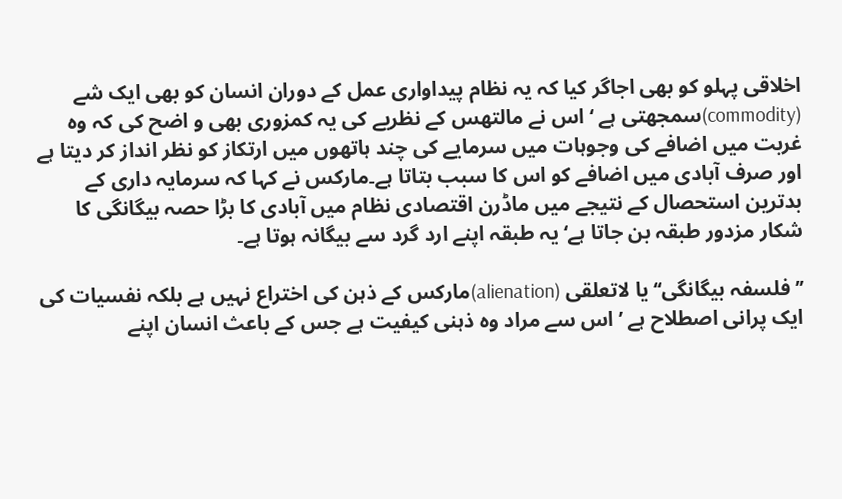اخلاقی پہلو کو بھی اجاگر کیا کہ یہ نظام پیداواری عمل کے دوران انسان کو بھی ایک شے (commodity)سمجھتی ہے ‘اس نے مالتھس کے نظریے کی یہ کمزوری بھی و اضح کی کہ وہ غربت میں اضافے کی وجوہات میں سرمایے کی چند ہاتھوں میں ارتکاز کو نظر انداز کر دیتا ہے اور صرف آبادی میں اضافے کو اس کا سبب بتاتا ہے۔مارکس نے کہا کہ سرمایہ داری کے بدترین استحصال کے نتیجے میں ماڈرن اقتصادی نظام میں آبادی کا بڑا حصہ بیگانگی کا شکار مزدور طبقہ بن جاتا ہے‘ یہ طبقہ اپنے ارد گرد سے بیگانہ ہوتا ہے۔

’’ فلسفہ بیگانگی‘‘ یا لاتعلقی (alienation)مارکس کے ذہن کی اختراع نہیں ہے بلکہ نفسیات کی ایک پرانی اصطلاح ہے ’اس سے مراد وہ ذہنی کیفیت ہے جس کے باعث انسان اپنے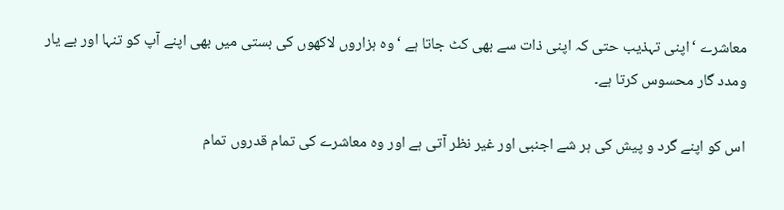معاشرے ‘اپنی تہذیب حتی کہ اپنی ذات سے بھی کٹ جاتا ہے ‘وہ ہزاروں لاکھوں کی بستی میں بھی اپنے آپ کو تنہا اور بے یار ومدد گار محسوس کرتا ہے۔

اس کو اپنے گرد و پیش کی ہر شے اجنبی اور غیر نظر آتی ہے اور وہ معاشرے کی تمام قدروں تمام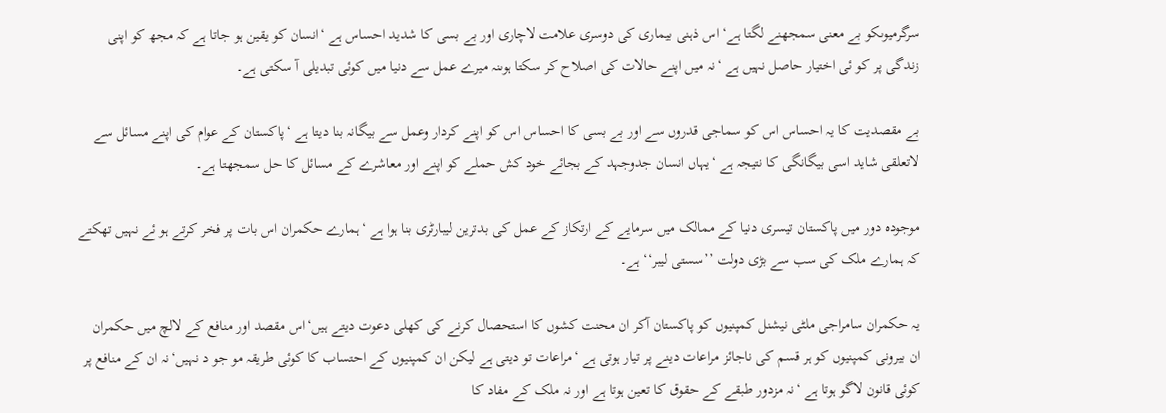سرگرمیوںکو بے معنی سمجھنے لگتا ہے‘ اس ذہنی بیماری کی دوسری علامت لاچاری اور بے بسی کا شدید احساس ہے ‘انسان کو یقین ہو جاتا ہے کہ مجھ کو اپنی زندگی پر کو ئی اختیار حاصل نہیں ہے ‘نہ میں اپنے حالات کی اصلاح کر سکتا ہوںنہ میرے عمل سے دنیا میں کوئی تبدیلی آ سکتی ہے۔

بے مقصدیت کا یہ احساس اس کو سماجی قدروں سے اور بے بسی کا احساس اس کو اپنے کردار وعمل سے بیگانہ بنا دیتا ہے ‘پاکستان کے عوام کی اپنے مسائل سے لاتعلقی شاید اسی بیگانگی کا نتیجہ ہے ‘یہاں انسان جدوجہد کے بجائے خود کش حملے کو اپنے اور معاشرے کے مسائل کا حل سمجھتا ہے۔

موجودہ دور میں پاکستان تیسری دنیا کے ممالک میں سرمایے کے ارتکاز کے عمل کی بدترین لیبارٹری بنا ہوا ہے ‘ہمارے حکمران اس بات پر فخر کرتے ہو ئے نہیں تھکتے کہ ہمارے ملک کی سب سے بڑی دولت ’’سستی لیبر‘‘ ہے۔

یہ حکمران سامراجی ملٹی نیشنل کمپنیوں کو پاکستان آکر ان محنت کشوں کا استحصال کرنے کی کھلی دعوت دیتے ہیں‘اس مقصد اور منافع کے لالچ میں حکمران ان بیرونی کمپنیوں کو ہر قسم کی ناجائز مراعات دینے پر تیار ہوتی ہے ‘مراعات تو دیتی ہے لیکن ان کمپنیوں کے احتساب کا کوئی طریقہ مو جو د نہیں‘نہ ان کے منافع پر کوئی قانون لاگو ہوتا ہے ‘نہ مزدور طبقے کے حقوق کا تعین ہوتا ہے اور نہ ملک کے مفاد کا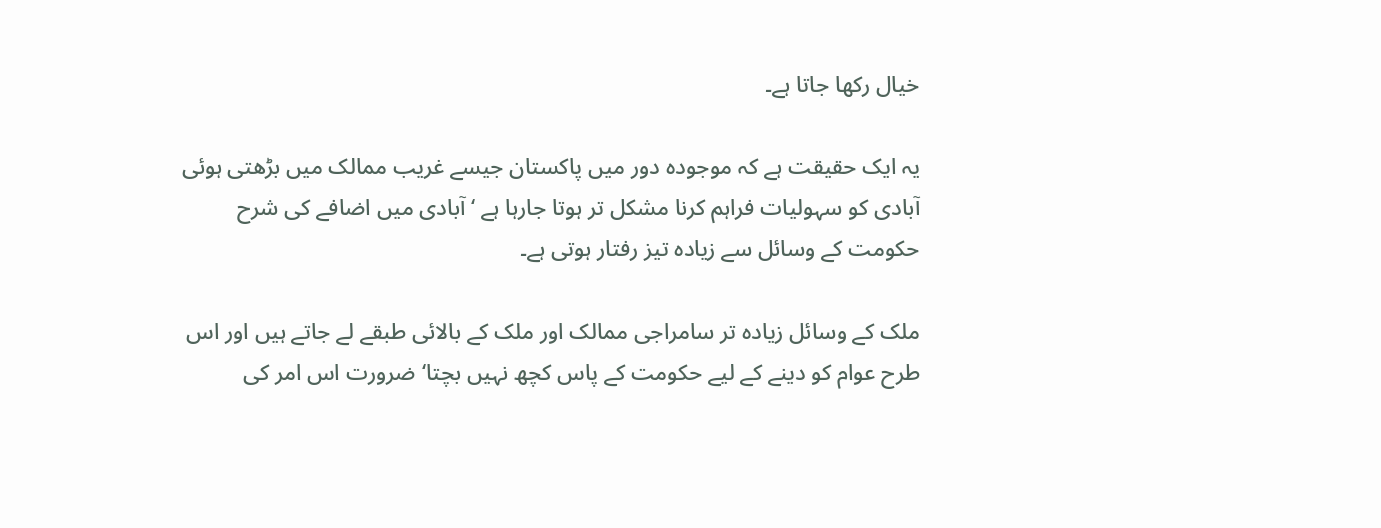خیال رکھا جاتا ہے۔

یہ ایک حقیقت ہے کہ موجودہ دور میں پاکستان جیسے غریب ممالک میں بڑھتی ہوئی آبادی کو سہولیات فراہم کرنا مشکل تر ہوتا جارہا ہے ‘آبادی میں اضافے کی شرح حکومت کے وسائل سے زیادہ تیز رفتار ہوتی ہے۔

ملک کے وسائل زیادہ تر سامراجی ممالک اور ملک کے بالائی طبقے لے جاتے ہیں اور اس طرح عوام کو دینے کے لیے حکومت کے پاس کچھ نہیں بچتا‘ضرورت اس امر کی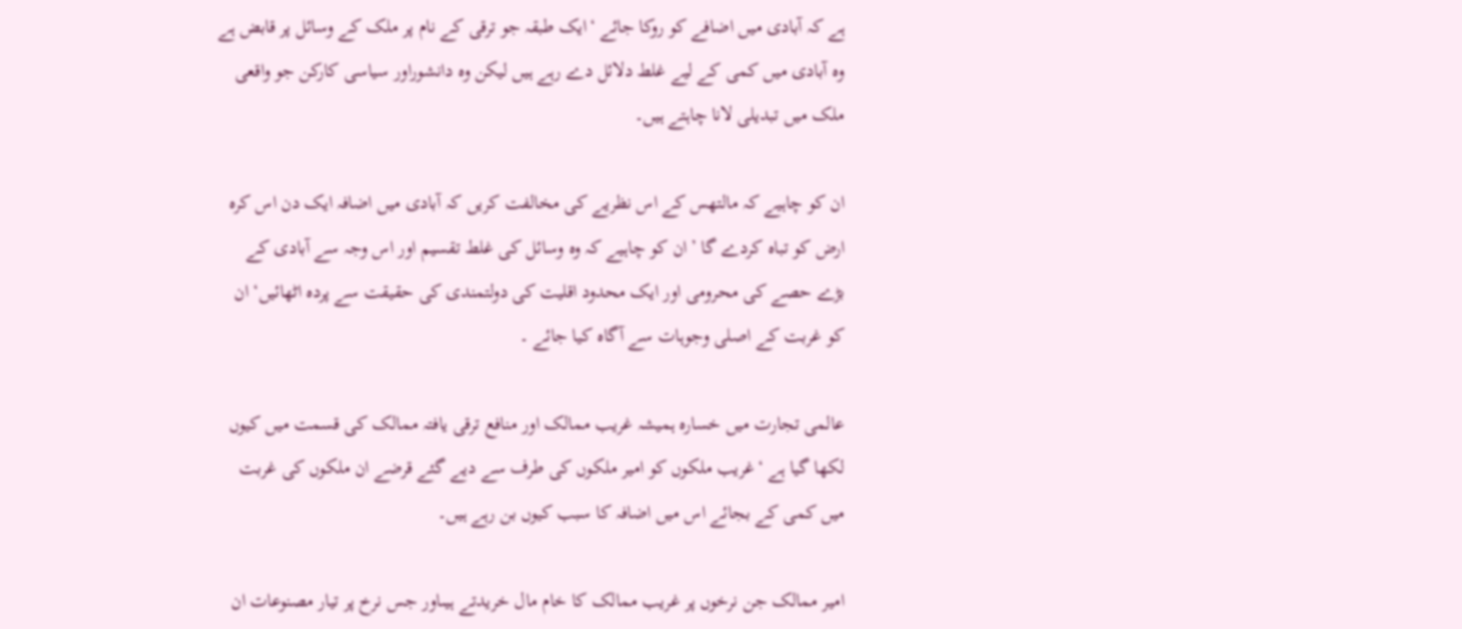ہے کہ آبادی میں اضافے کو روکا جائے ‘ایک طبقہ جو ترقی کے نام پر ملک کے وسائل پر قابض ہے وہ آبادی میں کمی کے لیے غلط دلائل دے رہے ہیں لیکن وہ دانشوراور سیاسی کارکن جو واقعی ملک میں تبدیلی لانا چاہتے ہیں۔

ان کو چاہیے کہ مالتھس کے اس نظریے کی مخالفت کریں کہ آبادی میں اضافہ ایک دن اس کرہ ارض کو تباہ کردے گا ’ان کو چاہیے کہ وہ وسائل کی غلط تقسیم اور اس وجہ سے آبادی کے بڑے حصے کی محرومی اور ایک محدود اقلیت کی دولتمندی کی حقیقت سے پردہ اٹھائیں‘ ان کو غربت کے اصلی وجوہات سے آگاہ کیا جائے ۔

عالمی تجارت میں خسارہ ہمیشہ غریب ممالک اور منافع ترقی یافتہ ممالک کی قسمت میں کیوں لکھا گیا ہے ‘غریب ملکوں کو امیر ملکوں کی طرف سے دیے گئے قرضے ان ملکوں کی غربت میں کمی کے بجائے اس میں اضافہ کا سبب کیوں بن رہے ہیں۔

امیر ممالک جن نرخوں پر غریب ممالک کا خام مال خریدتے ہیںاور جس نرخ پر تیار مصنوعات ان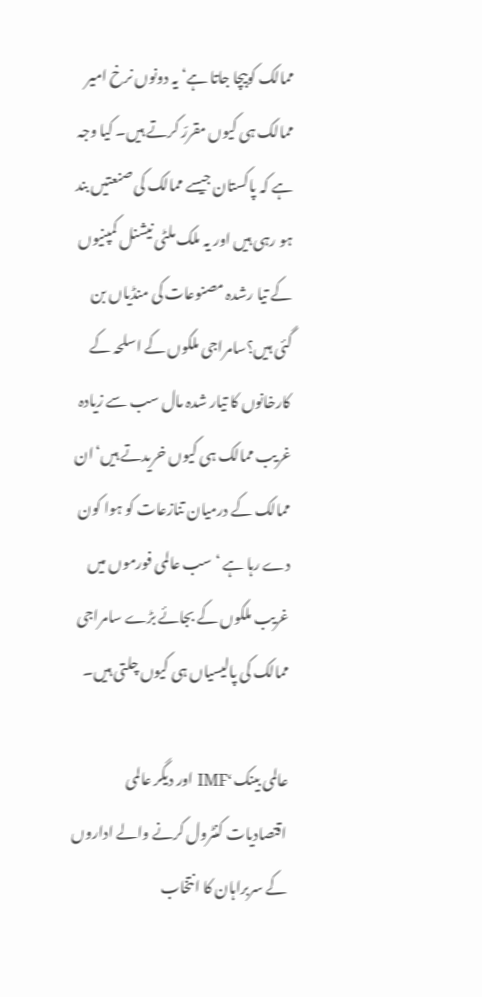ممالک کوبیچا جاتا ہے‘ یہ دونوں نرخ امیر ممالک ہی کیوں مقررّ کرتے ہیں۔ کیا وجہ ہے کہ پاکستان جیسے ممالک کی صنعتیں بند ہو رہی ہیں اور یہ ملک ملٹی نیشنل کمپنیوں کے تیا رشدہ مصنوعات کی منڈیاں بن گئی ہیں؟سامراجی ملکوں کے اسلحہ کے کارخانوں کا تیار شدہ مال سب سے زیادہ غریب ممالک ہی کیوں خریدتے ہیں‘ان ممالک کے درمیان تنازعات کو ہوا کون دے رہا ہے ‘ سب عالمی فورموں میں غریب ملکوں کے بجائے بڑے سامراجی ممالک کی پالیسیاں ہی کیوں چلتی ہیں۔

عالمی بینک ‘IMF اور دیگر عالمی اقتصادیات کنٹرول کرنے والے اداروں کے سربراہان کا انتخاب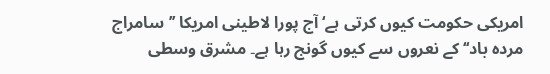امریکی حکومت کیوں کرتی ہے‘ آج پورا لاطینی امریکا ’’سامراج مردہ باد‘‘ کے نعروں سے کیوں گونج رہا ہے۔ مشرق وسطی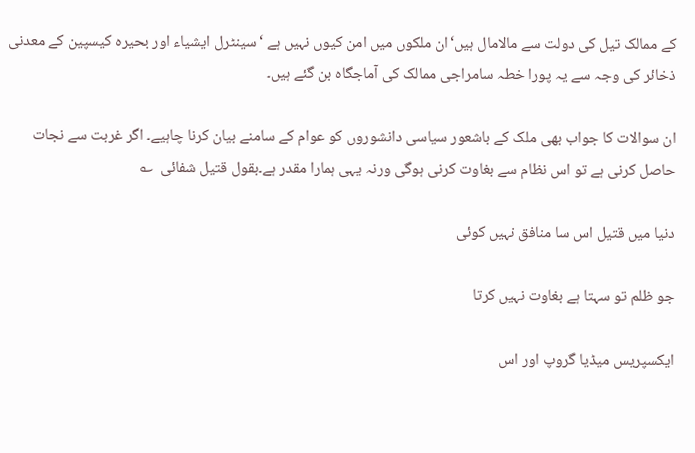کے ممالک تیل کی دولت سے مالامال ہیں‘ان ملکوں میں امن کیوں نہیں ہے ‘سینٹرل ایشیاء اور بحیرہ کیسپین کے معدنی ذخائر کی وجہ سے یہ پورا خطہ سامراجی ممالک کی آماجگاہ بن گئے ہیں۔

ان سوالات کا جواب بھی ملک کے باشعور سیاسی دانشوروں کو عوام کے سامنے بیان کرنا چاہیے۔ اگر غربت سے نجات حاصل کرنی ہے تو اس نظام سے بغاوت کرنی ہوگی ورنہ یہی ہمارا مقدر ہے۔بقول قتیل شفائی  ؎

دنیا میں قتیل اس سا منافق نہیں کوئی

جو ظلم تو سہتا ہے بغاوت نہیں کرتا

ایکسپریس میڈیا گروپ اور اس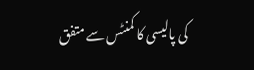کی پالیسی کا کمنٹس سے متفق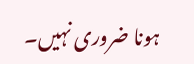ہونا ضروری نہیں۔